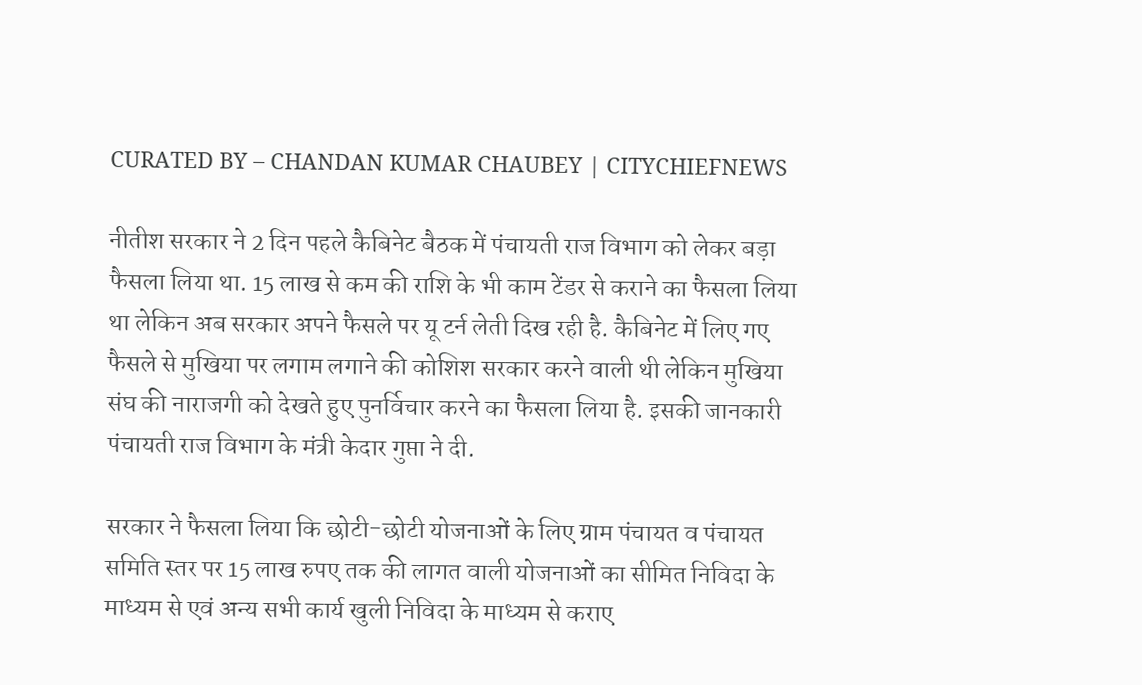CURATED BY – CHANDAN KUMAR CHAUBEY | CITYCHIEFNEWS

नीतीश सरकार ने 2 दिन पहले कैबिनेट बैठक में पंचायती राज विभाग को लेकर बड़ा फैसला लिया था. 15 लाख से कम की राशि के भी काम टेंडर से कराने का फैसला लिया था लेकिन अब सरकार अपने फैसले पर यू टर्न लेती दिख रही है. कैबिनेट में लिए गए फैसले से मुखिया पर लगाम लगाने की कोशिश सरकार करने वाली थी लेकिन मुखिया संघ की नाराजगी को देखते हुए पुनर्विचार करने का फैसला लिया है. इसकी जानकारी पंचायती राज विभाग के मंत्री केदार गुप्ता ने दी.

सरकार ने फैसला लिया कि छोटी-छोटी योजनाओं के लिए ग्राम पंचायत व पंचायत समिति स्तर पर 15 लाख रुपए तक की लागत वाली योजनाओं का सीमित निविदा के माध्यम से एवं अन्य सभी कार्य खुली निविदा के माध्यम से कराए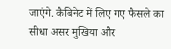जाएंगे. कैबिनेट में लिए गए फैसले का सीधा असर मुखिया और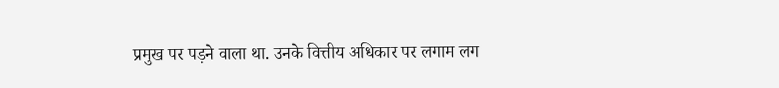प्रमुख पर पड़ने वाला था. उनके वित्तीय अधिकार पर लगाम लग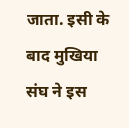जाता. इसी के बाद मुखिया संघ ने इस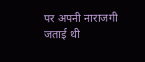पर अपनी नाराजगी जताई थी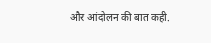और आंदोलन की बात कही.